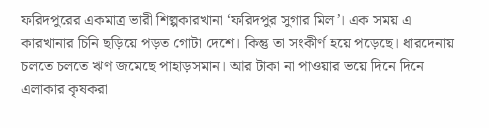ফরিদপুরের একমাত্র ভারী শিল্পকারখানা ‘ফরিদপুর সুগার মিল’। এক সময় এ কারখানার চিনি ছড়িয়ে পড়ত গোটা দেশে। কিন্তু তা সংকীর্ণ হয়ে পড়েছে। ধারদেনায় চলতে চলতে ঋণ জমেছে পাহাড়সমান। আর টাকা না পাওয়ার ভয়ে দিনে দিনে এলাকার কৃষকরা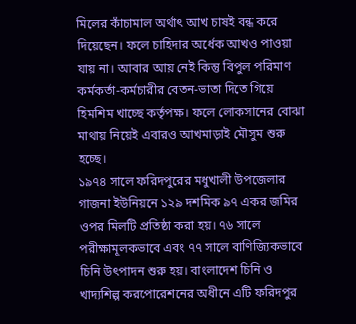মিলের কাঁচামাল অর্থাৎ আখ চাষই বন্ধ করে দিয়েছেন। ফলে চাহিদার অর্ধেক আখও পাওয়া যায় না। আবার আয় নেই কিন্তু বিপুল পরিমাণ কর্মকর্তা-কর্মচারীর বেতন-ভাতা দিতে গিয়ে হিমশিম খাচ্ছে কর্তৃপক্ষ। ফলে লোকসানের বোঝা মাথায় নিয়েই এবারও আখমাড়াই মৌসুম শুরু হচ্ছে।
১৯৭৪ সালে ফরিদপুরের মধুখালী উপজেলার গাজনা ইউনিয়নে ১২৯ দশমিক ৯৭ একর জমির ওপর মিলটি প্রতিষ্ঠা করা হয়। ৭৬ সালে পরীক্ষামূলকভাবে এবং ৭৭ সালে বাণিজ্যিকভাবে চিনি উৎপাদন শুরু হয়। বাংলাদেশ চিনি ও খাদ্যশিল্প করপোরেশনের অধীনে এটি ফরিদপুর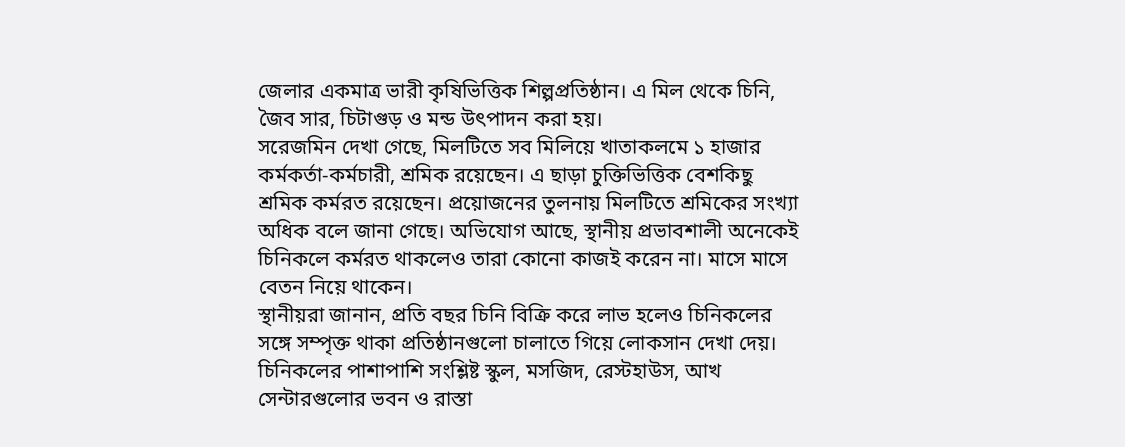জেলার একমাত্র ভারী কৃষিভিত্তিক শিল্পপ্রতিষ্ঠান। এ মিল থেকে চিনি, জৈব সার, চিটাগুড় ও মন্ড উৎপাদন করা হয়।
সরেজমিন দেখা গেছে, মিলটিতে সব মিলিয়ে খাতাকলমে ১ হাজার কর্মকর্তা-কর্মচারী, শ্রমিক রয়েছেন। এ ছাড়া চুক্তিভিত্তিক বেশকিছু শ্রমিক কর্মরত রয়েছেন। প্রয়োজনের তুলনায় মিলটিতে শ্রমিকের সংখ্যা অধিক বলে জানা গেছে। অভিযোগ আছে, স্থানীয় প্রভাবশালী অনেকেই চিনিকলে কর্মরত থাকলেও তারা কোনো কাজই করেন না। মাসে মাসে বেতন নিয়ে থাকেন।
স্থানীয়রা জানান, প্রতি বছর চিনি বিক্রি করে লাভ হলেও চিনিকলের সঙ্গে সম্পৃক্ত থাকা প্রতিষ্ঠানগুলো চালাতে গিয়ে লোকসান দেখা দেয়। চিনিকলের পাশাপাশি সংশ্লিষ্ট স্কুল, মসজিদ, রেস্টহাউস, আখ সেন্টারগুলোর ভবন ও রাস্তা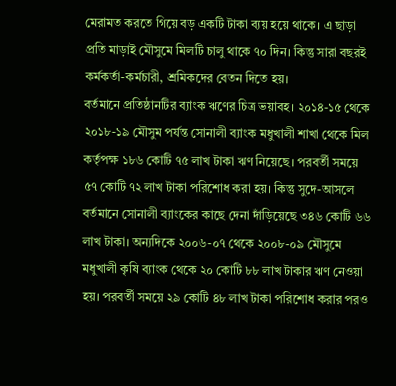মেরামত করতে গিয়ে বড় একটি টাকা ব্যয় হয়ে থাকে। এ ছাড়া প্রতি মাড়াই মৌসুমে মিলটি চালু থাকে ৭০ দিন। কিন্তু সারা বছরই কর্মকর্তা-কর্মচারী, শ্রমিকদের বেতন দিতে হয়।
বর্তমানে প্রতিষ্ঠানটির ব্যাংক ঋণের চিত্র ভয়াবহ। ২০১৪-১৫ থেকে ২০১৮-১৯ মৌসুম পর্যন্ত সোনালী ব্যাংক মধুখালী শাখা থেকে মিল কর্তৃপক্ষ ১৮৬ কোটি ৭৫ লাখ টাকা ঋণ নিয়েছে। পরবর্তী সময়ে ৫৭ কোটি ৭২ লাখ টাকা পরিশোধ করা হয়। কিন্তু সুদে-আসলে বর্তমানে সোনালী ব্যাংকের কাছে দেনা দাঁড়িয়েছে ৩৪৬ কোটি ৬৬ লাখ টাকা। অন্যদিকে ২০০৬-০৭ থেকে ২০০৮-০৯ মৌসুমে মধুখালী কৃষি ব্যাংক থেকে ২০ কোটি ৮৮ লাখ টাকার ঋণ নেওয়া হয়। পরবর্তী সময়ে ২৯ কোটি ৪৮ লাখ টাকা পরিশোধ করার পরও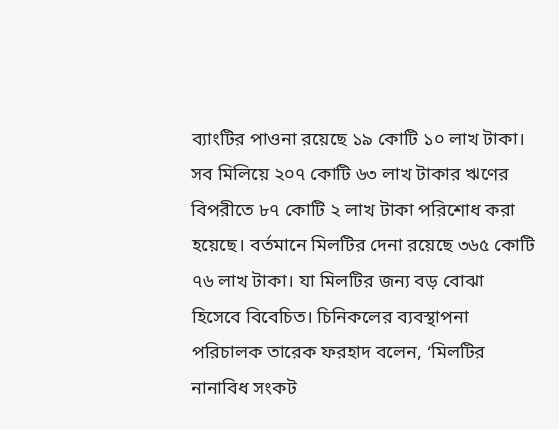ব্যাংটির পাওনা রয়েছে ১৯ কোটি ১০ লাখ টাকা।
সব মিলিয়ে ২০৭ কোটি ৬৩ লাখ টাকার ঋণের বিপরীতে ৮৭ কোটি ২ লাখ টাকা পরিশোধ করা হয়েছে। বর্তমানে মিলটির দেনা রয়েছে ৩৬৫ কোটি ৭৬ লাখ টাকা। যা মিলটির জন্য বড় বোঝা হিসেবে বিবেচিত। চিনিকলের ব্যবস্থাপনা পরিচালক তারেক ফরহাদ বলেন, ‘মিলটির নানাবিধ সংকট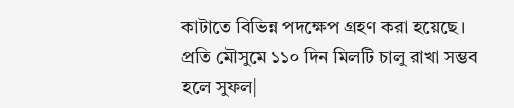কাটাতে বিভিন্ন পদক্ষেপ গ্রহণ করা হয়েছে। প্রতি মৌসুমে ১১০ দিন মিলটি চালু রাখা সম্ভব হলে সুফল|